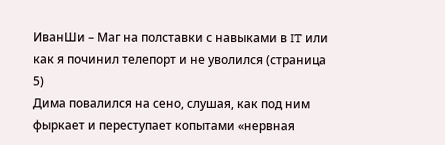ИванШи – Маг на полставки с навыками в IT или как я починил телепорт и не уволился (страница 5)
Дима повалился на сено, слушая, как под ним фыркает и переступает копытами «нервная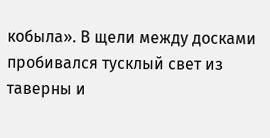кобыла». В щели между досками пробивался тусклый свет из таверны и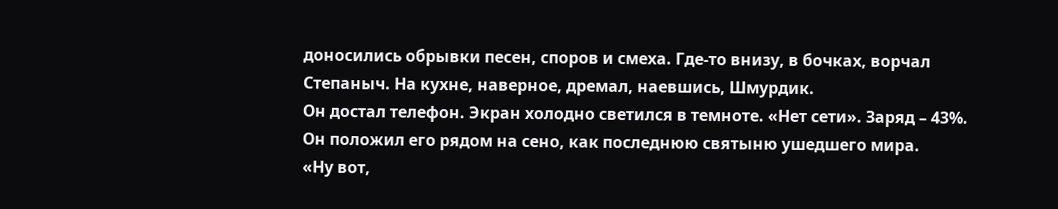доносились обрывки песен, споров и смеха. Где-то внизу, в бочках, ворчал Степаныч. На кухне, наверное, дремал, наевшись, Шмурдик.
Он достал телефон. Экран холодно светился в темноте. «Нет сети». Заряд – 43%. Он положил его рядом на сено, как последнюю святыню ушедшего мира.
«Ну вот,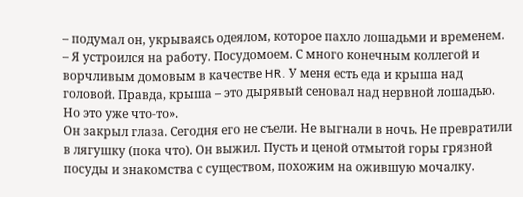– подумал он, укрываясь одеялом, которое пахло лошадьми и временем. – Я устроился на работу. Посудомоем. С много конечным коллегой и ворчливым домовым в качестве HR. У меня есть еда и крыша над головой. Правда, крыша – это дырявый сеновал над нервной лошадью. Но это уже что-то».
Он закрыл глаза. Сегодня его не съели. Не выгнали в ночь. Не превратили в лягушку (пока что). Он выжил. Пусть и ценой отмытой горы грязной посуды и знакомства с существом, похожим на ожившую мочалку.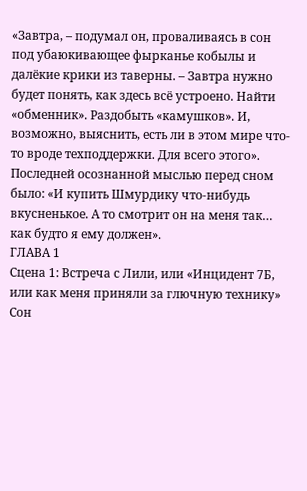«Завтра, – подумал он, проваливаясь в сон под убаюкивающее фырканье кобылы и далёкие крики из таверны. – Завтра нужно будет понять, как здесь всё устроено. Найти «обменник». Раздобыть «камушков». И, возможно, выяснить, есть ли в этом мире что-то вроде техподдержки. Для всего этого».
Последней осознанной мыслью перед сном было: «И купить Шмурдику что-нибудь вкусненькое. А то смотрит он на меня так… как будто я ему должен».
ГЛАВА 1
Сцена 1: Встреча с Лили, или «Инцидент 7Б, или как меня приняли за глючную технику»
Сон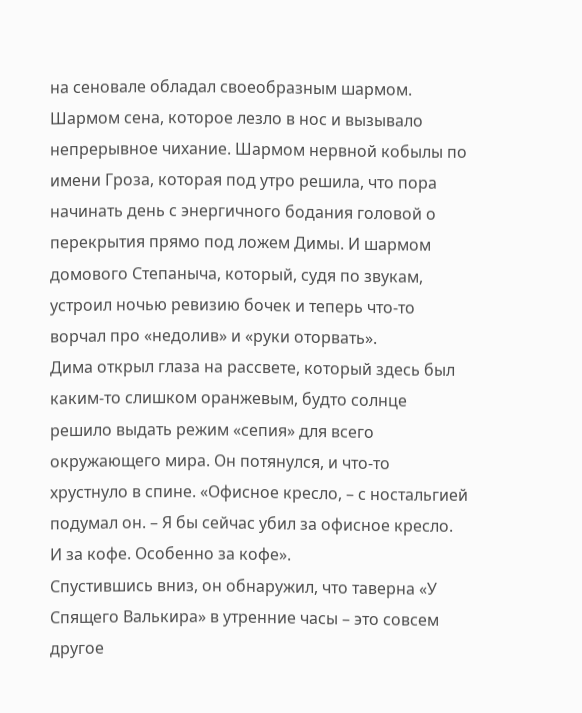на сеновале обладал своеобразным шармом. Шармом сена, которое лезло в нос и вызывало непрерывное чихание. Шармом нервной кобылы по имени Гроза, которая под утро решила, что пора начинать день с энергичного бодания головой о перекрытия прямо под ложем Димы. И шармом домового Степаныча, который, судя по звукам, устроил ночью ревизию бочек и теперь что-то ворчал про «недолив» и «руки оторвать».
Дима открыл глаза на рассвете, который здесь был каким-то слишком оранжевым, будто солнце решило выдать режим «сепия» для всего окружающего мира. Он потянулся, и что-то хрустнуло в спине. «Офисное кресло, – с ностальгией подумал он. – Я бы сейчас убил за офисное кресло. И за кофе. Особенно за кофе».
Спустившись вниз, он обнаружил, что таверна «У Спящего Валькира» в утренние часы – это совсем другое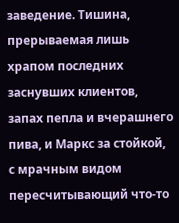заведение. Тишина, прерываемая лишь храпом последних заснувших клиентов, запах пепла и вчерашнего пива, и Маркс за стойкой, с мрачным видом пересчитывающий что-то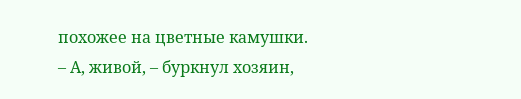похожее на цветные камушки.
– А, живой, – буркнул хозяин,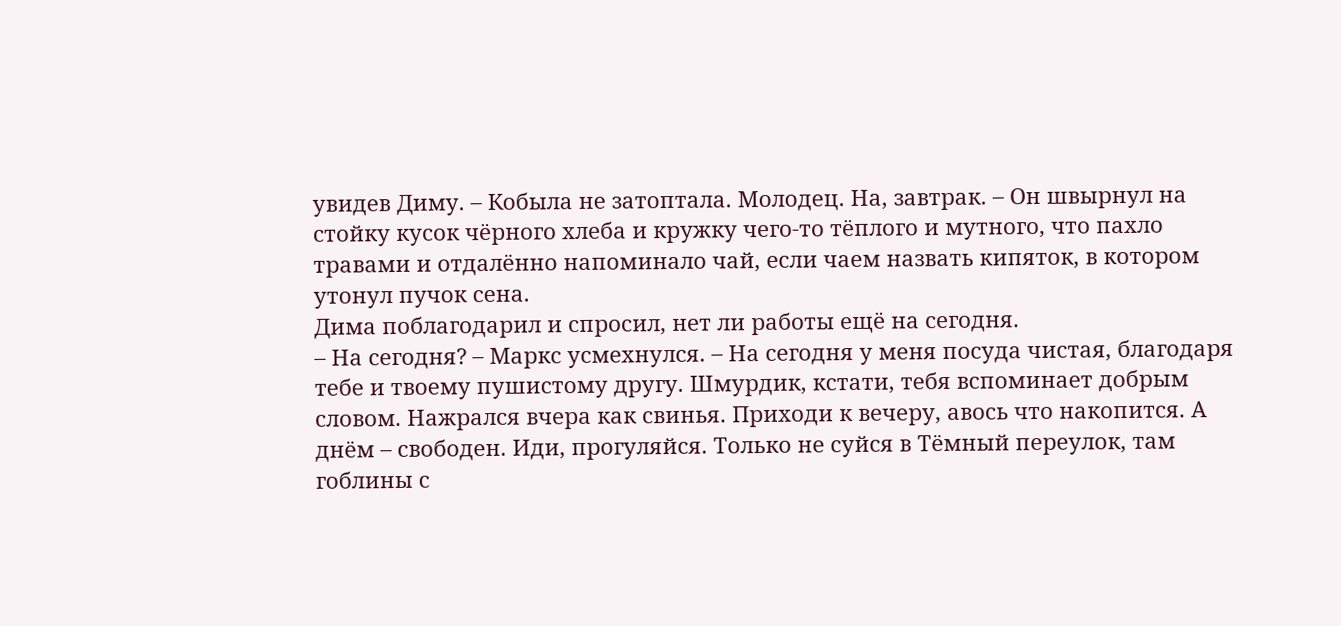увидев Диму. – Кобыла не затоптала. Молодец. На, завтрак. – Он швырнул на стойку кусок чёрного хлеба и кружку чего-то тёплого и мутного, что пахло травами и отдалённо напоминало чай, если чаем назвать кипяток, в котором утонул пучок сена.
Дима поблагодарил и спросил, нет ли работы ещё на сегодня.
– На сегодня? – Маркс усмехнулся. – На сегодня у меня посуда чистая, благодаря тебе и твоему пушистому другу. Шмурдик, кстати, тебя вспоминает добрым словом. Нажрался вчера как свинья. Приходи к вечеру, авось что накопится. А днём – свободен. Иди, прогуляйся. Только не суйся в Тёмный переулок, там гоблины с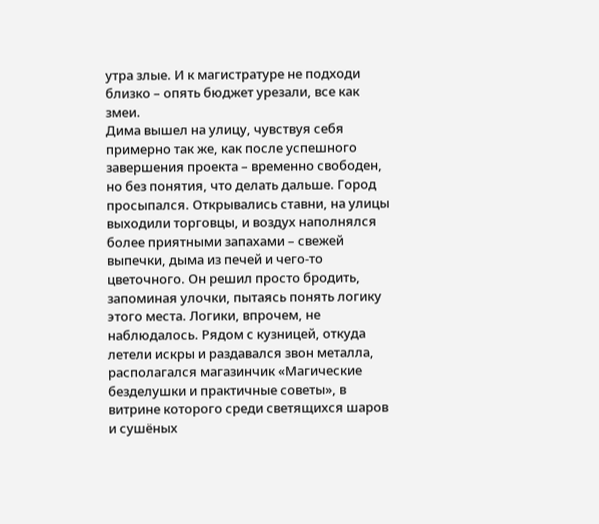утра злые. И к магистратуре не подходи близко – опять бюджет урезали, все как змеи.
Дима вышел на улицу, чувствуя себя примерно так же, как после успешного завершения проекта – временно свободен, но без понятия, что делать дальше. Город просыпался. Открывались ставни, на улицы выходили торговцы, и воздух наполнялся более приятными запахами – свежей выпечки, дыма из печей и чего-то цветочного. Он решил просто бродить, запоминая улочки, пытаясь понять логику этого места. Логики, впрочем, не наблюдалось. Рядом с кузницей, откуда летели искры и раздавался звон металла, располагался магазинчик «Магические безделушки и практичные советы», в витрине которого среди светящихся шаров и сушёных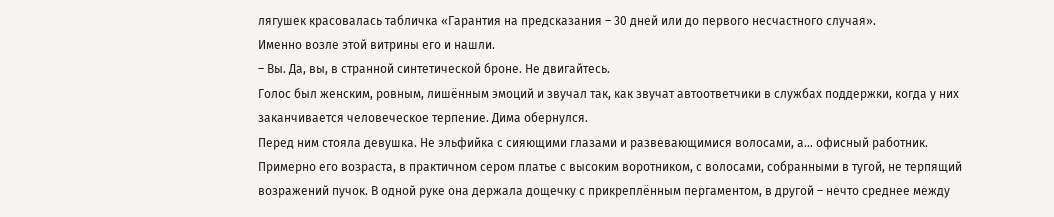лягушек красовалась табличка «Гарантия на предсказания – 30 дней или до первого несчастного случая».
Именно возле этой витрины его и нашли.
– Вы. Да, вы, в странной синтетической броне. Не двигайтесь.
Голос был женским, ровным, лишённым эмоций и звучал так, как звучат автоответчики в службах поддержки, когда у них заканчивается человеческое терпение. Дима обернулся.
Перед ним стояла девушка. Не эльфийка с сияющими глазами и развевающимися волосами, а… офисный работник. Примерно его возраста, в практичном сером платье с высоким воротником, с волосами, собранными в тугой, не терпящий возражений пучок. В одной руке она держала дощечку с прикреплённым пергаментом, в другой – нечто среднее между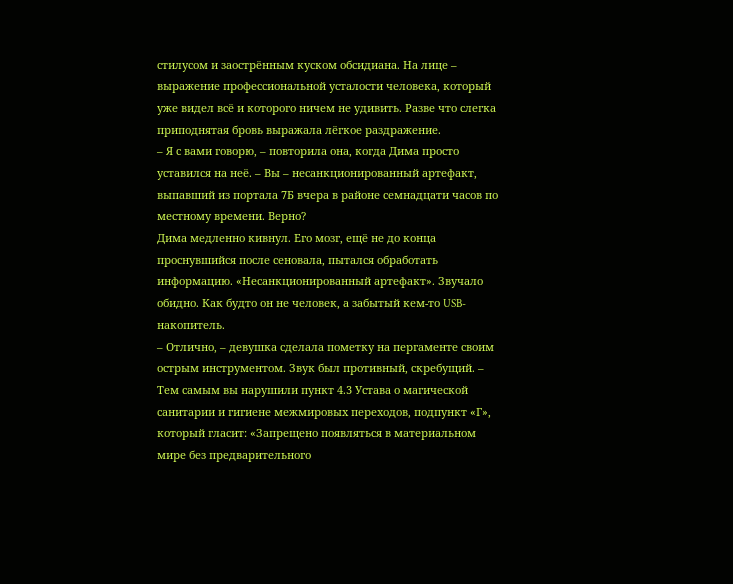стилусом и заострённым куском обсидиана. На лице – выражение профессиональной усталости человека, который уже видел всё и которого ничем не удивить. Разве что слегка приподнятая бровь выражала лёгкое раздражение.
– Я с вами говорю, – повторила она, когда Дима просто уставился на неё. – Вы – несанкционированный артефакт, выпавший из портала 7Б вчера в районе семнадцати часов по местному времени. Верно?
Дима медленно кивнул. Его мозг, ещё не до конца проснувшийся после сеновала, пытался обработать информацию. «Несанкционированный артефакт». Звучало обидно. Как будто он не человек, а забытый кем-то USB-накопитель.
– Отлично, – девушка сделала пометку на пергаменте своим острым инструментом. Звук был противный, скребущий. – Тем самым вы нарушили пункт 4.3 Устава о магической санитарии и гигиене межмировых переходов, подпункт «Г», который гласит: «Запрещено появляться в материальном мире без предварительного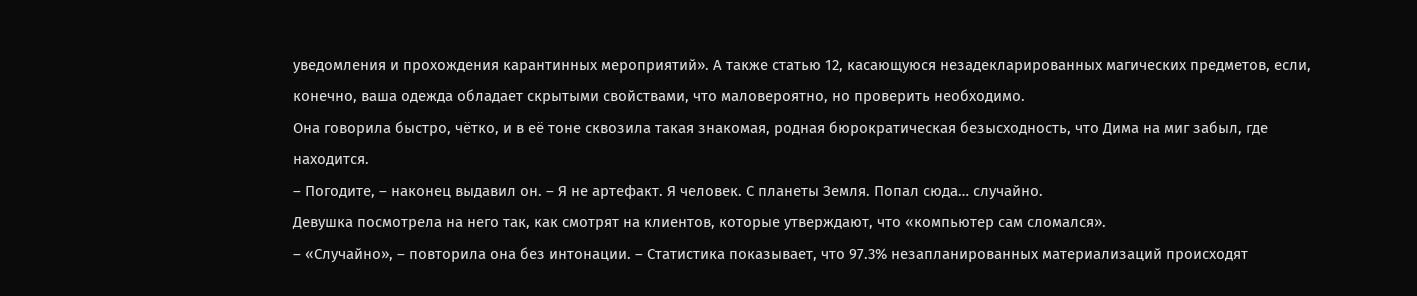уведомления и прохождения карантинных мероприятий». А также статью 12, касающуюся незадекларированных магических предметов, если, конечно, ваша одежда обладает скрытыми свойствами, что маловероятно, но проверить необходимо.
Она говорила быстро, чётко, и в её тоне сквозила такая знакомая, родная бюрократическая безысходность, что Дима на миг забыл, где находится.
– Погодите, – наконец выдавил он. – Я не артефакт. Я человек. С планеты Земля. Попал сюда… случайно.
Девушка посмотрела на него так, как смотрят на клиентов, которые утверждают, что «компьютер сам сломался».
– «Случайно», – повторила она без интонации. – Статистика показывает, что 97.3% незапланированных материализаций происходят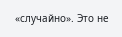«случайно». Это не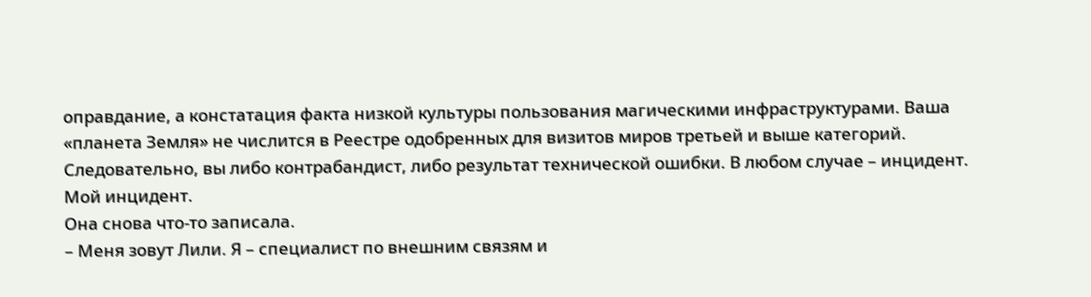оправдание, а констатация факта низкой культуры пользования магическими инфраструктурами. Ваша «планета Земля» не числится в Реестре одобренных для визитов миров третьей и выше категорий. Следовательно, вы либо контрабандист, либо результат технической ошибки. В любом случае – инцидент. Мой инцидент.
Она снова что-то записала.
– Меня зовут Лили. Я – специалист по внешним связям и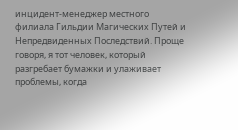инцидент-менеджер местного филиала Гильдии Магических Путей и Непредвиденных Последствий. Проще говоря, я тот человек, который разгребает бумажки и улаживает проблемы, когда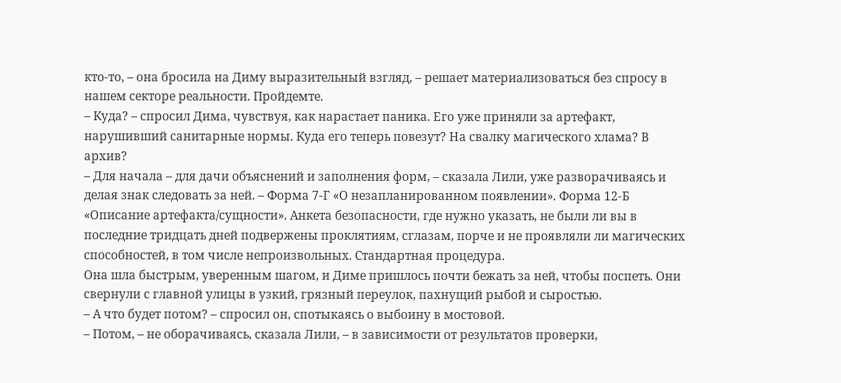кто-то, – она бросила на Диму выразительный взгляд, – решает материализоваться без спросу в нашем секторе реальности. Пройдемте.
– Куда? – спросил Дима, чувствуя, как нарастает паника. Его уже приняли за артефакт, нарушивший санитарные нормы. Куда его теперь повезут? На свалку магического хлама? В архив?
– Для начала – для дачи объяснений и заполнения форм, – сказала Лили, уже разворачиваясь и делая знак следовать за ней. – Форма 7-Г «О незапланированном появлении». Форма 12-Б «Описание артефакта/сущности». Анкета безопасности, где нужно указать, не были ли вы в последние тридцать дней подвержены проклятиям, сглазам, порче и не проявляли ли магических способностей, в том числе непроизвольных. Стандартная процедура.
Она шла быстрым, уверенным шагом, и Диме пришлось почти бежать за ней, чтобы поспеть. Они свернули с главной улицы в узкий, грязный переулок, пахнущий рыбой и сыростью.
– А что будет потом? – спросил он, спотыкаясь о выбоину в мостовой.
– Потом, – не оборачиваясь, сказала Лили, – в зависимости от результатов проверки,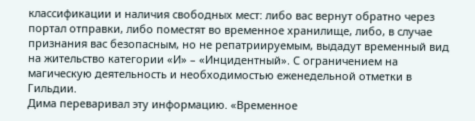классификации и наличия свободных мест: либо вас вернут обратно через портал отправки, либо поместят во временное хранилище, либо, в случае признания вас безопасным, но не репатриируемым, выдадут временный вид на жительство категории «И» – «Инцидентный». С ограничением на магическую деятельность и необходимостью еженедельной отметки в Гильдии.
Дима переваривал эту информацию. «Временное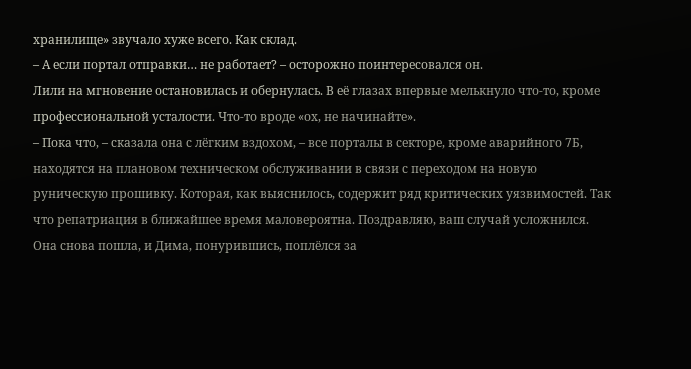хранилище» звучало хуже всего. Как склад.
– А если портал отправки… не работает? – осторожно поинтересовался он.
Лили на мгновение остановилась и обернулась. В её глазах впервые мелькнуло что-то, кроме профессиональной усталости. Что-то вроде «ох, не начинайте».
– Пока что, – сказала она с лёгким вздохом, – все порталы в секторе, кроме аварийного 7Б, находятся на плановом техническом обслуживании в связи с переходом на новую руническую прошивку. Которая, как выяснилось, содержит ряд критических уязвимостей. Так что репатриация в ближайшее время маловероятна. Поздравляю, ваш случай усложнился.
Она снова пошла, и Дима, понурившись, поплёлся за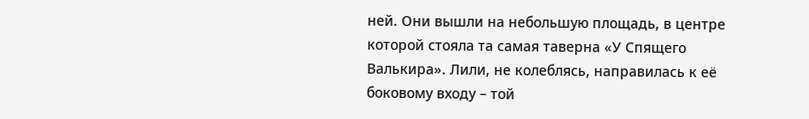ней. Они вышли на небольшую площадь, в центре которой стояла та самая таверна «У Спящего Валькира». Лили, не колеблясь, направилась к её боковому входу – той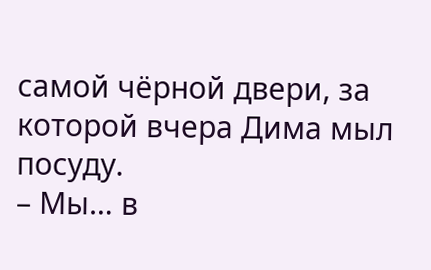самой чёрной двери, за которой вчера Дима мыл посуду.
– Мы… в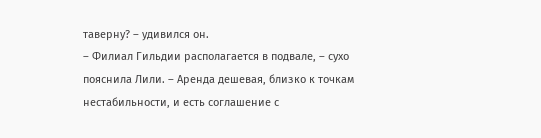таверну? – удивился он.
– Филиал Гильдии располагается в подвале, – сухо пояснила Лили. – Аренда дешевая, близко к точкам нестабильности, и есть соглашение с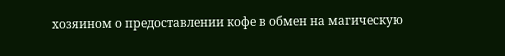хозяином о предоставлении кофе в обмен на магическую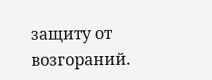защиту от возгораний.